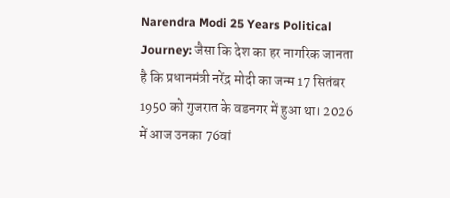Narendra Modi 25 Years Political Journey: जैसा कि देश का हर नागरिक जानता है कि प्रधानमंत्री नरेंद्र मोदी का जन्म 17 सितंबर 1950 को गुजरात के वडनगर में हुआ था। 2026 में आज उनका 76वां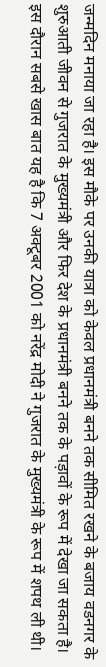जन्मदिन मनाया जा रहा है। इस मौके पर उनकी यात्रा को केवल प्रधानमंत्री बनने तक सीमित रखने के बजाय वडनगर के शुरुआती जीवन से गुजरात के मुख्यमंत्री और फिर देश के प्रधानमंत्री बनने तक के पड़ावों के रूप में देखा जा सकता है।
इस दौरान सबसे खास बात यह है कि 7 अक्टूबर 2001 को नरेंद्र मोदी ने गुजरात के मुख्यमंत्री के रूप में शपथ ली थी।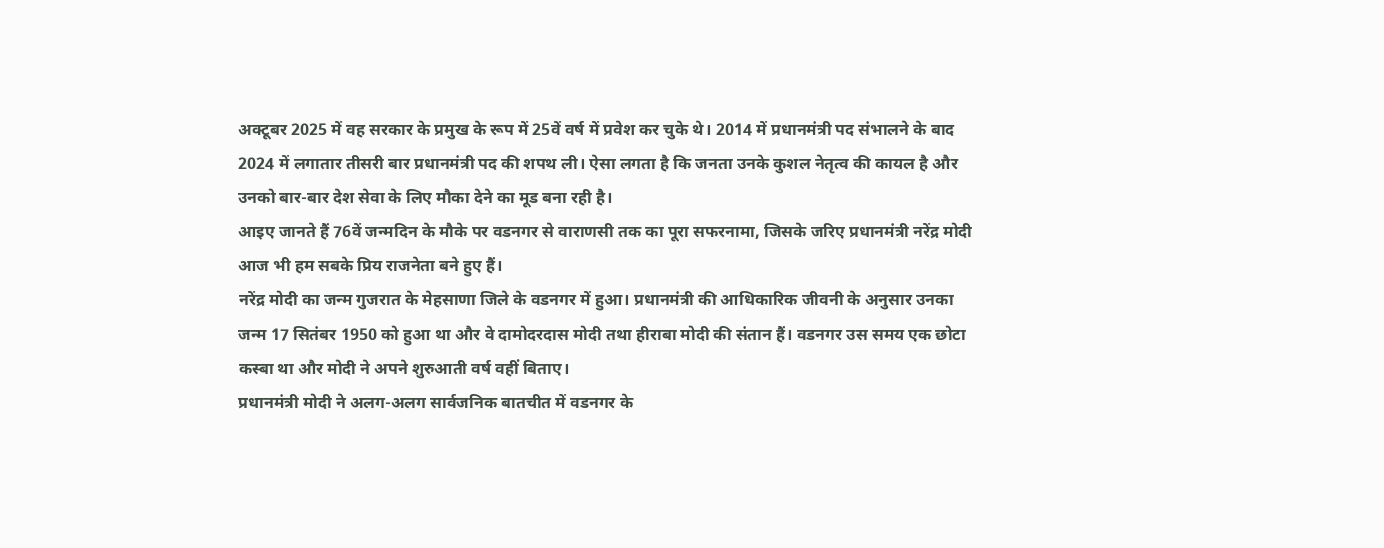अक्टूबर 2025 में वह सरकार के प्रमुख के रूप में 25वें वर्ष में प्रवेश कर चुके थे। 2014 में प्रधानमंत्री पद संभालने के बाद 2024 में लगातार तीसरी बार प्रधानमंत्री पद की शपथ ली। ऐसा लगता है कि जनता उनके कुशल नेतृत्व की कायल है और उनको बार-बार देश सेवा के लिए मौका देने का मूड बना रही है।
आइए जानते हैं 76वें जन्मदिन के मौके पर वडनगर से वाराणसी तक का पूरा सफरनामा, जिसके जरिए प्रधानमंत्री नरेंद्र मोदी आज भी हम सबके प्रिय राजनेता बने हुए हैं।
नरेंद्र मोदी का जन्म गुजरात के मेहसाणा जिले के वडनगर में हुआ। प्रधानमंत्री की आधिकारिक जीवनी के अनुसार उनका जन्म 17 सितंबर 1950 को हुआ था और वे दामोदरदास मोदी तथा हीराबा मोदी की संतान हैं। वडनगर उस समय एक छोटा कस्बा था और मोदी ने अपने शुरुआती वर्ष वहीं बिताए।
प्रधानमंत्री मोदी ने अलग-अलग सार्वजनिक बातचीत में वडनगर के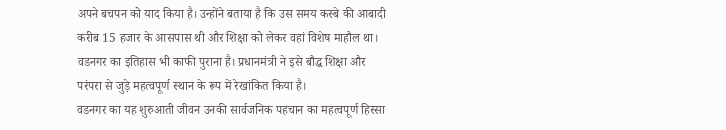अपने बचपन को याद किया है। उन्होंने बताया है कि उस समय कस्बे की आबादी करीब 15 हजार के आसपास थी और शिक्षा को लेकर वहां विशेष माहौल था। वडनगर का इतिहास भी काफी पुराना है। प्रधानमंत्री ने इसे बौद्ध शिक्षा और परंपरा से जुड़े महत्वपूर्ण स्थान के रूप में रेखांकित किया है।
वडनगर का यह शुरुआती जीवन उनकी सार्वजनिक पहचान का महत्वपूर्ण हिस्सा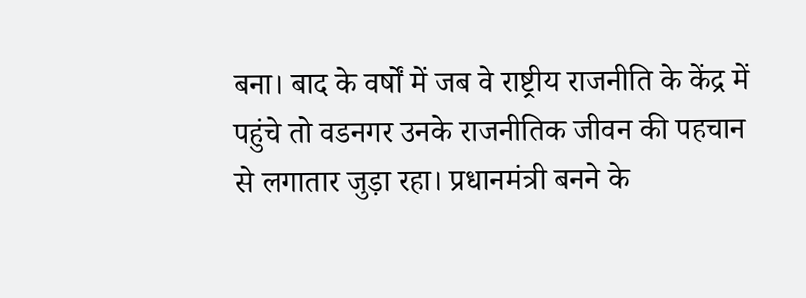बना। बाद के वर्षों में जब वे राष्ट्रीय राजनीति के केंद्र में पहुंचे तो वडनगर उनके राजनीतिक जीवन की पहचान से लगातार जुड़ा रहा। प्रधानमंत्री बनने के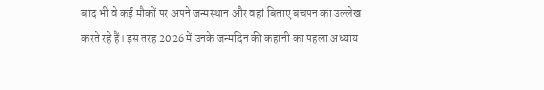बाद भी वे कई मौकों पर अपने जन्मस्थान और वहां बिताए बचपन का उल्लेख करते रहे हैं। इस तरह 2026 में उनके जन्मदिन की कहानी का पहला अध्याय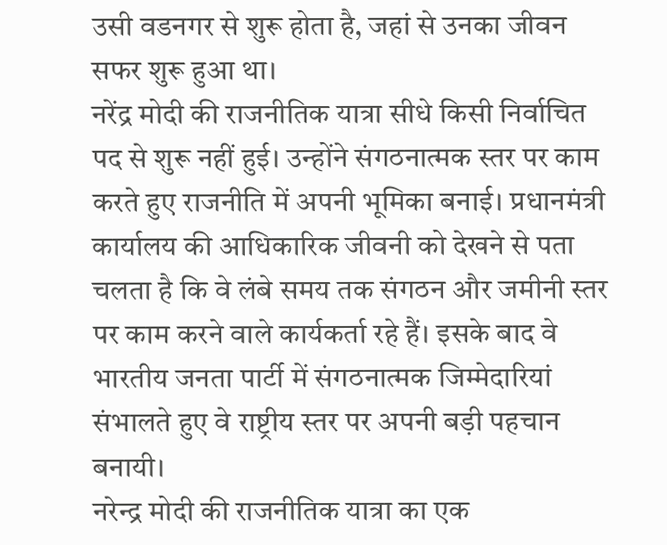उसी वडनगर से शुरू होता है, जहां से उनका जीवन सफर शुरू हुआ था।
नरेंद्र मोदी की राजनीतिक यात्रा सीधे किसी निर्वाचित पद से शुरू नहीं हुई। उन्होंने संगठनात्मक स्तर पर काम करते हुए राजनीति में अपनी भूमिका बनाई। प्रधानमंत्री कार्यालय की आधिकारिक जीवनी को देखने से पता चलता है कि वे लंबे समय तक संगठन और जमीनी स्तर पर काम करने वाले कार्यकर्ता रहे हैं। इसके बाद वे भारतीय जनता पार्टी में संगठनात्मक जिम्मेदारियां संभालते हुए वे राष्ट्रीय स्तर पर अपनी बड़ी पहचान बनायी।
नरेन्द्र मोदी की राजनीतिक यात्रा का एक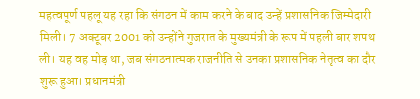महत्वपूर्ण पहलू यह रहा कि संगठन में काम करने के बाद उन्हें प्रशासनिक जिम्मेदारी मिली। 7 अक्टूबर 2001 को उन्होंने गुजरात के मुख्यमंत्री के रूप में पहली बार शपथ ली। यह वह मोड़ था, जब संगठनात्मक राजनीति से उनका प्रशासनिक नेतृत्व का दौर शुरू हुआ। प्रधानमंत्री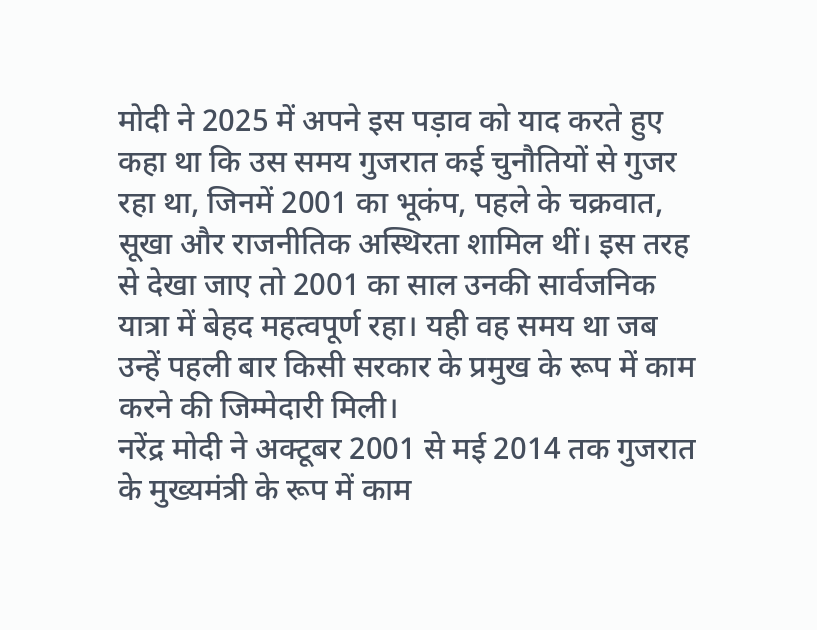मोदी ने 2025 में अपने इस पड़ाव को याद करते हुए कहा था कि उस समय गुजरात कई चुनौतियों से गुजर रहा था, जिनमें 2001 का भूकंप, पहले के चक्रवात, सूखा और राजनीतिक अस्थिरता शामिल थीं। इस तरह से देखा जाए तो 2001 का साल उनकी सार्वजनिक यात्रा में बेहद महत्वपूर्ण रहा। यही वह समय था जब उन्हें पहली बार किसी सरकार के प्रमुख के रूप में काम करने की जिम्मेदारी मिली।
नरेंद्र मोदी ने अक्टूबर 2001 से मई 2014 तक गुजरात के मुख्यमंत्री के रूप में काम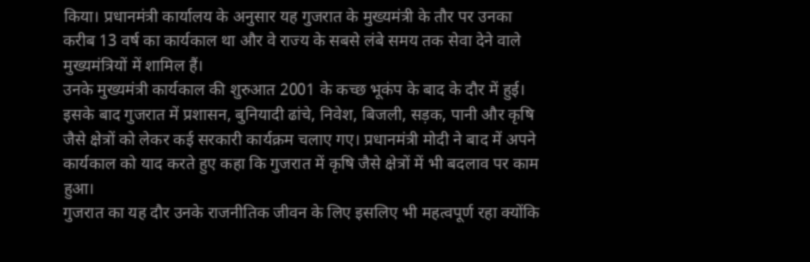किया। प्रधानमंत्री कार्यालय के अनुसार यह गुजरात के मुख्यमंत्री के तौर पर उनका करीब 13 वर्ष का कार्यकाल था और वे राज्य के सबसे लंबे समय तक सेवा देने वाले मुख्यमंत्रियों में शामिल हैं।
उनके मुख्यमंत्री कार्यकाल की शुरुआत 2001 के कच्छ भूकंप के बाद के दौर में हुई। इसके बाद गुजरात में प्रशासन, बुनियादी ढांचे, निवेश, बिजली, सड़क, पानी और कृषि जैसे क्षेत्रों को लेकर कई सरकारी कार्यक्रम चलाए गए। प्रधानमंत्री मोदी ने बाद में अपने कार्यकाल को याद करते हुए कहा कि गुजरात में कृषि जैसे क्षेत्रों में भी बदलाव पर काम हुआ।
गुजरात का यह दौर उनके राजनीतिक जीवन के लिए इसलिए भी महत्वपूर्ण रहा क्योंकि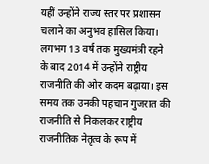यहीं उन्होंने राज्य स्तर पर प्रशासन चलाने का अनुभव हासिल किया। लगभग 13 वर्ष तक मुख्यमंत्री रहने के बाद 2014 में उन्होंने राष्ट्रीय राजनीति की ओर कदम बढ़ाया। इस समय तक उनकी पहचान गुजरात की राजनीति से निकलकर राष्ट्रीय राजनीतिक नेतृत्व के रूप में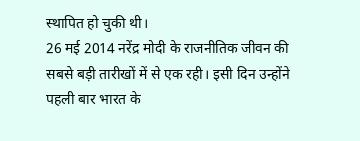स्थापित हो चुकी थी।
26 मई 2014 नरेंद्र मोदी के राजनीतिक जीवन की सबसे बड़ी तारीखों में से एक रही। इसी दिन उन्होंने पहली बार भारत के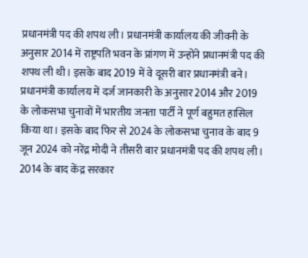प्रधानमंत्री पद की शपथ ली। प्रधानमंत्री कार्यालय की जीवनी के अनुसार 2014 में राष्ट्रपति भवन के प्रांगण में उन्होंने प्रधानमंत्री पद की शपथ ली थी। इसके बाद 2019 में वे दूसरी बार प्रधानमंत्री बने। प्रधानमंत्री कार्यालय में दर्ज जानकारी के अनुसार 2014 और 2019 के लोकसभा चुनावों में भारतीय जनता पार्टी ने पूर्ण बहुमत हासिल किया था। इसके बाद फिर से 2024 के लोकसभा चुनाव के बाद 9 जून 2024 को नरेंद्र मोदी ने तीसरी बार प्रधानमंत्री पद की शपथ ली।
2014 के बाद केंद्र सरकार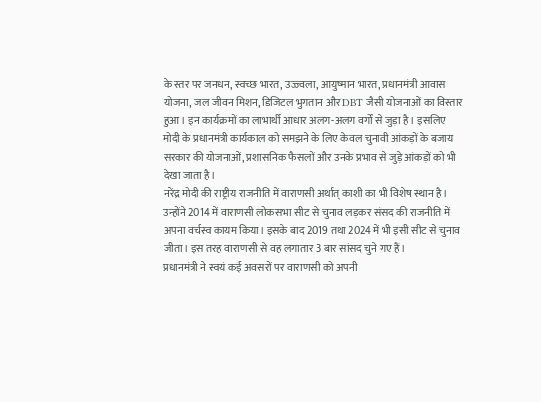के स्तर पर जनधन, स्वच्छ भारत, उज्ज्वला, आयुष्मान भारत, प्रधानमंत्री आवास योजना, जल जीवन मिशन, डिजिटल भुगतान और DBT जैसी योजनाओं का विस्तार हुआ। इन कार्यक्रमों का लाभार्थी आधार अलग-अलग वर्गों से जुड़ा है। इसलिए मोदी के प्रधानमंत्री कार्यकाल को समझने के लिए केवल चुनावी आंकड़ों के बजाय सरकार की योजनाओं, प्रशासनिक फैसलों और उनके प्रभाव से जुड़े आंकड़ों को भी देखा जाता है।
नरेंद्र मोदी की राष्ट्रीय राजनीति में वाराणसी अर्थात् काशी का भी विशेष स्थान है। उन्होंने 2014 में वाराणसी लोकसभा सीट से चुनाव लड़कर संसद की राजनीति में अपना वर्चस्व कायम किया। इसके बाद 2019 तथा 2024 में भी इसी सीट से चुनाव जीता। इस तरह वाराणसी से वह लगातार 3 बार सांसद चुने गए हैं।
प्रधानमंत्री ने स्वयं कई अवसरों पर वाराणसी को अपनी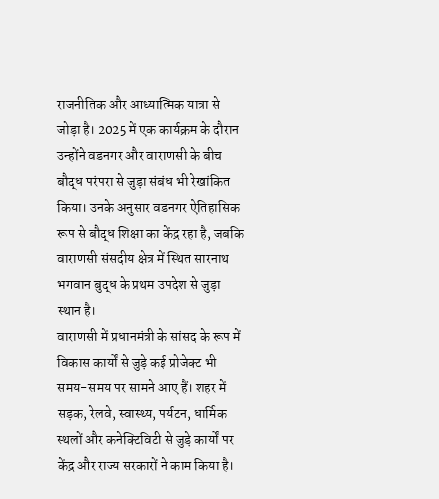राजनीतिक और आध्यात्मिक यात्रा से जोड़ा है। 2025 में एक कार्यक्रम के दौरान उन्होंने वडनगर और वाराणसी के बीच बौद्ध परंपरा से जुड़ा संबंध भी रेखांकित किया। उनके अनुसार वडनगर ऐतिहासिक रूप से बौद्ध शिक्षा का केंद्र रहा है, जबकि वाराणसी संसदीय क्षेत्र में स्थित सारनाथ भगवान बुद्ध के प्रथम उपदेश से जुड़ा स्थान है।
वाराणसी में प्रधानमंत्री के सांसद के रूप में विकास कार्यों से जुड़े कई प्रोजेक्ट भी समय-समय पर सामने आए हैं। शहर में सड़क, रेलवे, स्वास्थ्य, पर्यटन, धार्मिक स्थलों और कनेक्टिविटी से जुड़े कार्यों पर केंद्र और राज्य सरकारों ने काम किया है।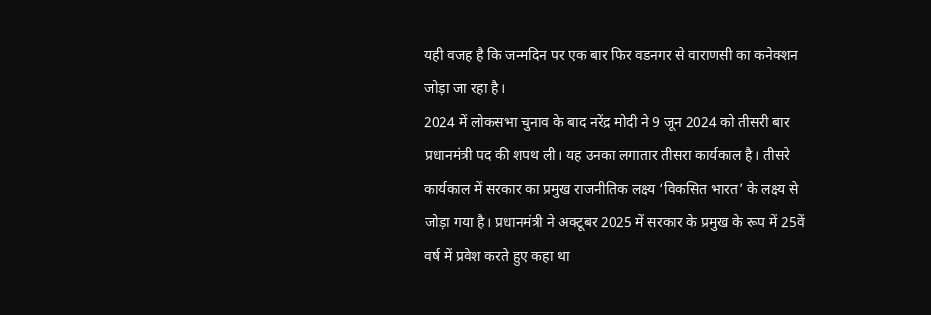यही वजह है कि जन्मदिन पर एक बार फिर वडनगर से वाराणसी का कनेक्शन जोड़ा जा रहा है।
2024 में लोकसभा चुनाव के बाद नरेंद्र मोदी ने 9 जून 2024 को तीसरी बार प्रधानमंत्री पद की शपथ ली। यह उनका लगातार तीसरा कार्यकाल है। तीसरे कार्यकाल में सरकार का प्रमुख राजनीतिक लक्ष्य ‘विकसित भारत’ के लक्ष्य से जोड़ा गया है। प्रधानमंत्री ने अक्टूबर 2025 में सरकार के प्रमुख के रूप में 25वें वर्ष में प्रवेश करते हुए कहा था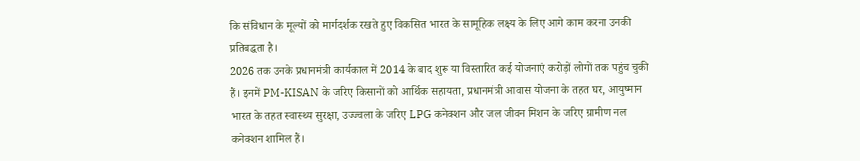कि संविधान के मूल्यों को मार्गदर्शक रखते हुए विकसित भारत के सामूहिक लक्ष्य के लिए आगे काम करना उनकी प्रतिबद्धता है।
2026 तक उनके प्रधानमंत्री कार्यकाल में 2014 के बाद शुरू या विस्तारित कई योजनाएं करोड़ों लोगों तक पहुंच चुकी हैं। इनमें PM-KISAN के जरिए किसानों को आर्थिक सहायता, प्रधानमंत्री आवास योजना के तहत घर, आयुष्मान भारत के तहत स्वास्थ्य सुरक्षा, उज्ज्वला के जरिए LPG कनेक्शन और जल जीवन मिशन के जरिए ग्रामीण नल कनेक्शन शामिल हैं।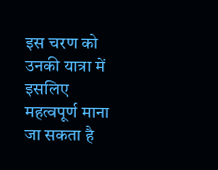इस चरण को उनकी यात्रा में इसलिए महत्वपूर्ण माना जा सकता है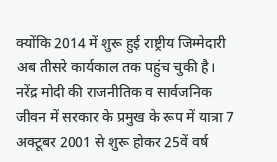क्योंकि 2014 में शुरू हुई राष्ट्रीय जिम्मेदारी अब तीसरे कार्यकाल तक पहुंच चुकी है।
नरेंद्र मोदी की राजनीतिक व सार्वजनिक जीवन में सरकार के प्रमुख के रूप में यात्रा 7 अक्टूबर 2001 से शुरू होकर 25वें वर्ष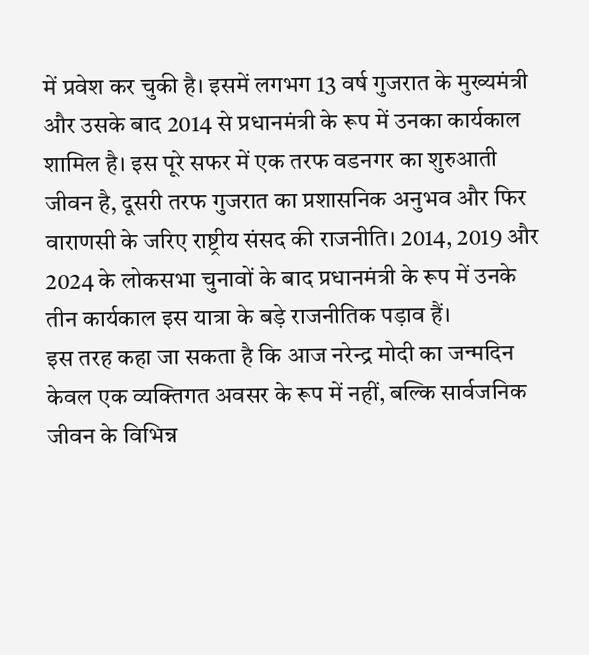में प्रवेश कर चुकी है। इसमें लगभग 13 वर्ष गुजरात के मुख्यमंत्री और उसके बाद 2014 से प्रधानमंत्री के रूप में उनका कार्यकाल शामिल है। इस पूरे सफर में एक तरफ वडनगर का शुरुआती जीवन है, दूसरी तरफ गुजरात का प्रशासनिक अनुभव और फिर वाराणसी के जरिए राष्ट्रीय संसद की राजनीति। 2014, 2019 और 2024 के लोकसभा चुनावों के बाद प्रधानमंत्री के रूप में उनके तीन कार्यकाल इस यात्रा के बड़े राजनीतिक पड़ाव हैं।
इस तरह कहा जा सकता है कि आज नरेन्द्र मोदी का जन्मदिन केवल एक व्यक्तिगत अवसर के रूप में नहीं, बल्कि सार्वजनिक जीवन के विभिन्न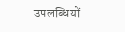उपलब्धियों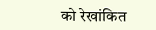को रेखांकित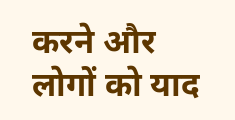करने और लोगों को याद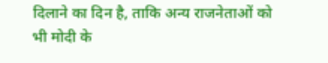दिलाने का दिन है, ताकि अन्य राजनेताओं को भी मोदी के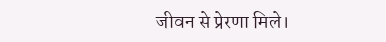जीवन से प्रेरणा मिले।